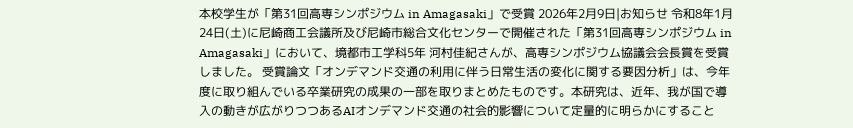本校学生が「第31回高専シンポジウム in Amagasaki」で受賞 2026年2月9日|お知らせ 令和8年1月24日(土)に尼崎商工会議所及び尼崎市総合文化センターで開催された「第31回高専シンポジウム in Amagasaki」において、境都市工学科5年 河村佳紀さんが、高専シンポジウム協議会会長賞を受賞しました。 受賞論文「オンデマンド交通の利用に伴う日常生活の変化に関する要因分析」は、今年度に取り組んでいる卒業研究の成果の一部を取りまとめたものです。本研究は、近年、我が国で導入の動きが広がりつつあるAIオンデマンド交通の社会的影響について定量的に明らかにすること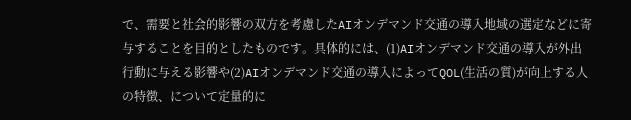で、需要と社会的影響の双方を考慮したAIオンデマンド交通の導入地域の選定などに寄与することを目的としたものです。具体的には、(1)AIオンデマンド交通の導入が外出行動に与える影響や(2)AIオンデマンド交通の導入によってQOL(生活の質)が向上する人の特徴、について定量的に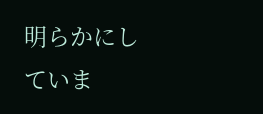明らかにしていま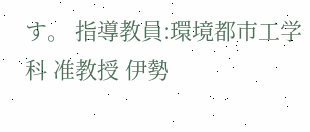す。 指導教員:環境都市工学科 准教授 伊勢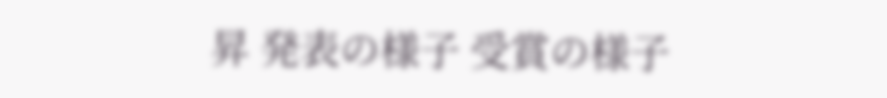昇 発表の様子 受賞の様子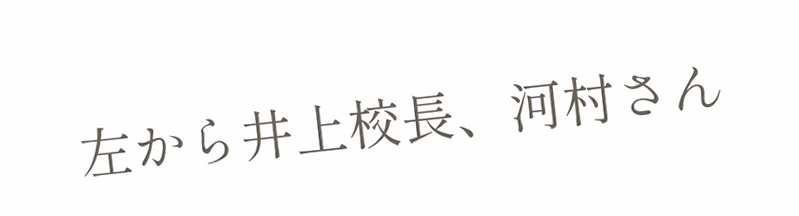左から井上校長、河村さん